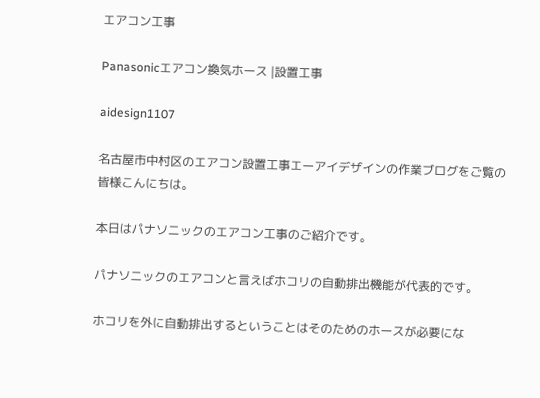エアコン工事

Panasonicエアコン換気ホース |設置工事

aidesign1107

名古屋市中村区のエアコン設置工事エーアイデザインの作業ブログをご覧の皆様こんにちは。

本日はパナソニックのエアコン工事のご紹介です。

パナソニックのエアコンと言えばホコリの自動排出機能が代表的です。

ホコリを外に自動排出するということはそのためのホースが必要にな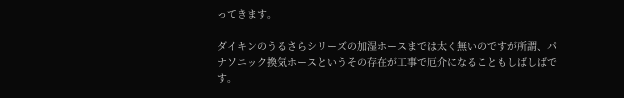ってきます。

ダイキンのうるさらシリーズの加湿ホースまでは太く無いのですが所謂、パナソニック換気ホースというその存在が工事で厄介になることもしばしばです。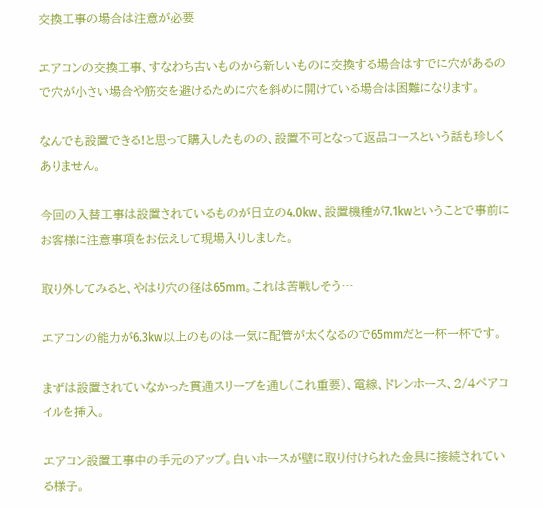交換工事の場合は注意が必要

エアコンの交換工事、すなわち古いものから新しいものに交換する場合はすでに穴があるので穴が小さい場合や筋交を避けるために穴を斜めに開けている場合は困難になります。

なんでも設置できる!と思って購入したものの、設置不可となって返品コースという話も珍しくありません。

今回の入替工事は設置されているものが日立の4.0kw、設置機種が7.1kwということで事前にお客様に注意事項をお伝えして現場入りしました。

取り外してみると、やはり穴の径は65mm。これは苦戦しそう…

エアコンの能力が6.3kw以上のものは一気に配管が太くなるので65mmだと一杯一杯です。

まずは設置されていなかった貫通スリーブを通し(これ重要)、電線、ドレンホース、2/4ペアコイルを挿入。

エアコン設置工事中の手元のアップ。白いホースが壁に取り付けられた金具に接続されている様子。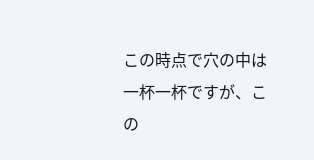この時点で穴の中は一杯一杯ですが、この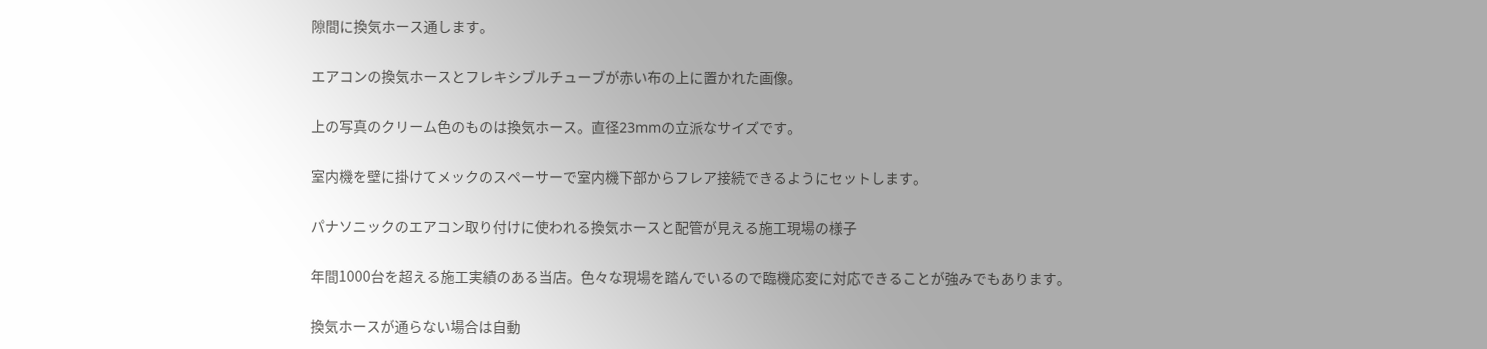隙間に換気ホース通します。

エアコンの換気ホースとフレキシブルチューブが赤い布の上に置かれた画像。

上の写真のクリーム色のものは換気ホース。直径23mmの立派なサイズです。

室内機を壁に掛けてメックのスペーサーで室内機下部からフレア接続できるようにセットします。

パナソニックのエアコン取り付けに使われる換気ホースと配管が見える施工現場の様子

年間1000台を超える施工実績のある当店。色々な現場を踏んでいるので臨機応変に対応できることが強みでもあります。

換気ホースが通らない場合は自動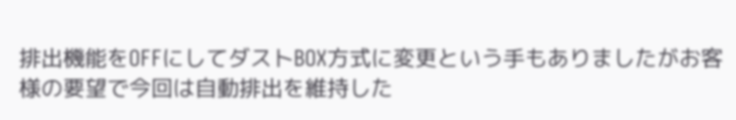排出機能をOFFにしてダストBOX方式に変更という手もありましたがお客様の要望で今回は自動排出を維持した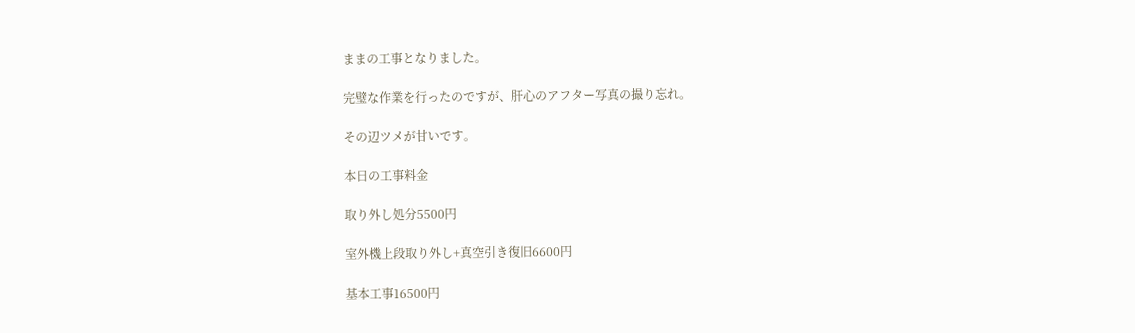ままの工事となりました。

完璧な作業を行ったのですが、肝心のアフター写真の撮り忘れ。

その辺ツメが甘いです。

本日の工事料金

取り外し処分5500円

室外機上段取り外し+真空引き復旧6600円

基本工事16500円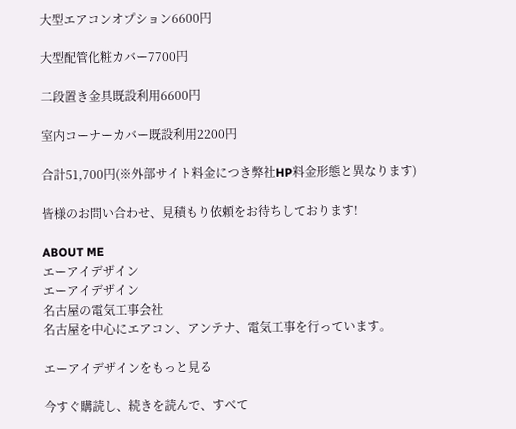大型エアコンオプション6600円

大型配管化粧カバー7700円

二段置き金具既設利用6600円

室内コーナーカバー既設利用2200円

合計51,700円(※外部サイト料金につき弊社HP料金形態と異なります)

皆様のお問い合わせ、見積もり依頼をお待ちしております!

ABOUT ME
エーアイデザイン
エーアイデザイン
名古屋の電気工事会社
名古屋を中心にエアコン、アンテナ、電気工事を行っています。

エーアイデザインをもっと見る

今すぐ購読し、続きを読んで、すべて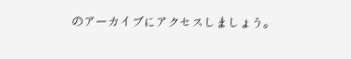のアーカイブにアクセスしましょう。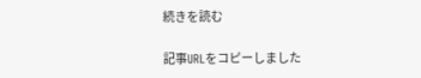続きを読む

記事URLをコピーしました